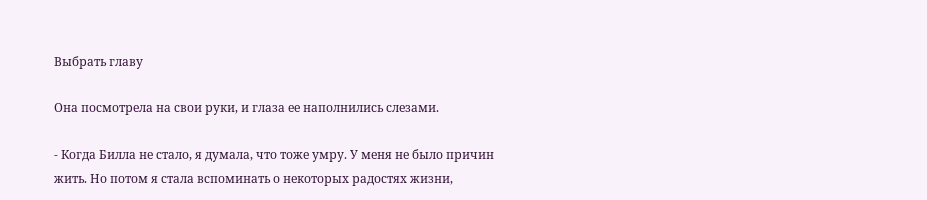Выбрать главу

Она посмотрела на свои руки, и глаза ее наполнились слезами.

- Когда Билла не стало, я думала, что тоже умру. У меня не было причин жить. Но потом я стала вспоминать о некоторых радостях жизни,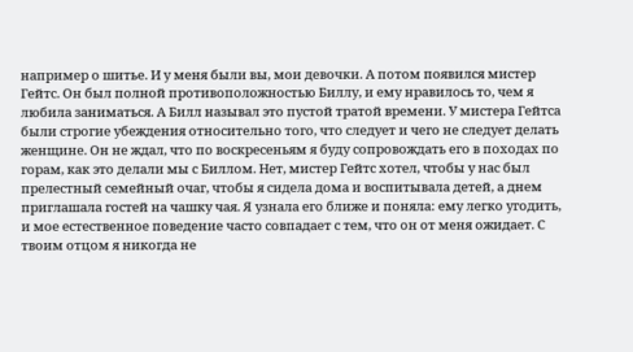например о шитье. И у меня были вы, мои девочки. А потом появился мистер Гейтс. Он был полной противоположностью Биллу, и ему нравилось то, чем я любила заниматься. А Билл называл это пустой тратой времени. У мистера Гейтса были строгие убеждения относительно того, что следует и чего не следует делать женщине. Он не ждал, что по воскресеньям я буду сопровождать его в походах по горам, как это делали мы с Биллом. Нет, мистер Гейтс хотел, чтобы у нас был прелестный семейный очаг, чтобы я сидела дома и воспитывала детей, а днем приглашала гостей на чашку чая. Я узнала его ближе и поняла: ему легко угодить, и мое естественное поведение часто совпадает с тем, что он от меня ожидает. С твоим отцом я никогда не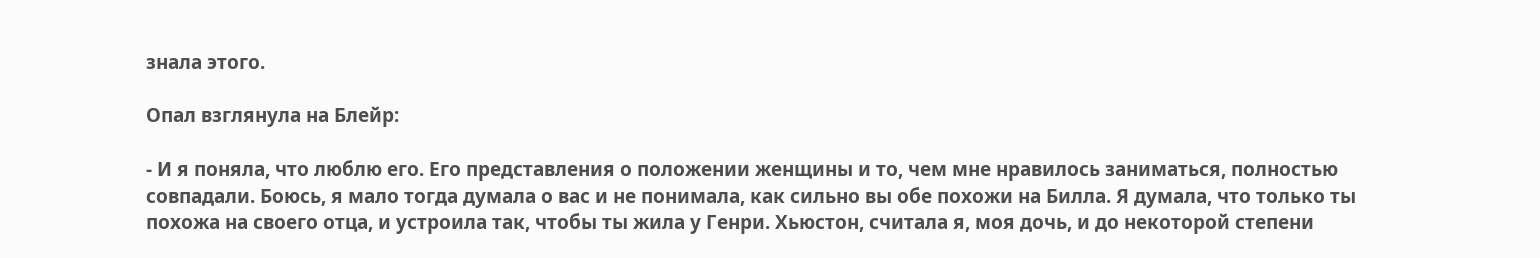знала этого.

Опал взглянула на Блейр:

- И я поняла, что люблю его. Его представления о положении женщины и то, чем мне нравилось заниматься, полностью совпадали. Боюсь, я мало тогда думала о вас и не понимала, как сильно вы обе похожи на Билла. Я думала, что только ты похожа на своего отца, и устроила так, чтобы ты жила у Генри. Хьюстон, считала я, моя дочь, и до некоторой степени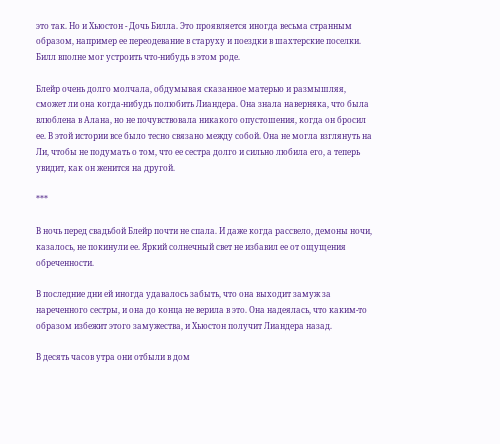это так. Но и Хьюстон - Дочь Билла. Это проявляется иногда весьма странным образом, например ее переодевание в старуху и поездки в шахтерские поселки. Билл вполне мог устроить что-нибудь в этом роде.

Блейр очень долго молчала, обдумывая сказанное матерью и размышляя, сможет ли она когда-нибудь полюбить Лиандера. Она знала наверняка, что была влюблена в Алана, но не почувствовала никакого опустошения, когда он бросил ее. В этой истории все было тесно связано между собой. Она не могла взглянуть на Ли, чтобы не подумать о том, что ее сестра долго и сильно любила его, а теперь увидит, как он женится на другой.

***

В ночь перед свадьбой Блейр почти не спала. И даже когда рассвело, демоны ночи, казалось, не покинули ее. Яркий солнечный свет не избавил ее от ощущения обреченности.

В последние дни ей иногда удавалось забыть, что она выходит замуж за нареченного сестры, и она до конца не верила в это. Она надеялась, что каким-то образом избежит этого замужества, и Хьюстон получит Лиандера назад.

В десять часов утра они отбыли в дом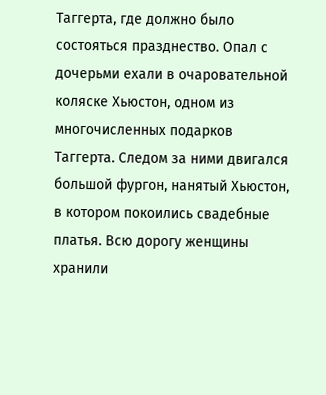Таггерта, где должно было состояться празднество. Опал с дочерьми ехали в очаровательной коляске Хьюстон, одном из многочисленных подарков Таггерта. Следом за ними двигался большой фургон, нанятый Хьюстон, в котором покоились свадебные платья. Всю дорогу женщины хранили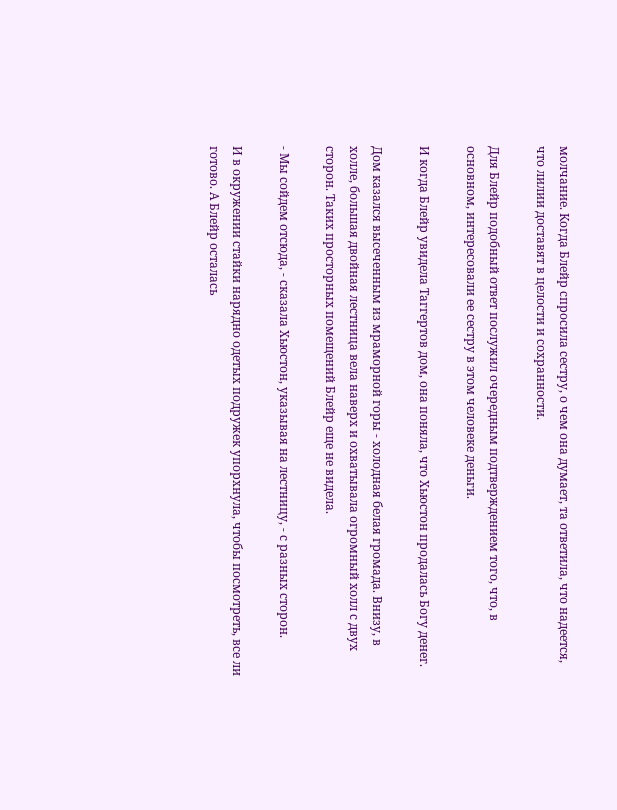молчание. Когда Блейр спросила сестру, о чем она думает, та ответила, что надеется, что лилии доставят в целости и сохранности.

Для Блейр подобный ответ послужил очередным подтверждением того, что, в основном, интересовали ее сестру в этом человеке деньги.

И когда Блейр увидела Таггертов дом, она поняла, что Хьюстон продалась Богу денег.

Дом казался высеченным из мраморной горы - холодная белая громада. Внизу, в холле, большая двойная лестница вела наверх и охватывала огромный холл с двух сторон. Таких просторных помещений Блейр еще не видела.

- Мы сойдем отсюда, - сказала Хьюстон, указывая на лестницу, - с разных сторон.

И в окружении стайки нарядно одетых подружек упорхнула, чтобы посмотреть, все ли готово. А Блейр осталась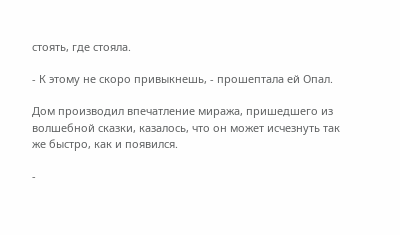стоять, где стояла.

- К этому не скоро привыкнешь, - прошептала ей Опал.

Дом производил впечатление миража, пришедшего из волшебной сказки, казалось, что он может исчезнуть так же быстро, как и появился.

-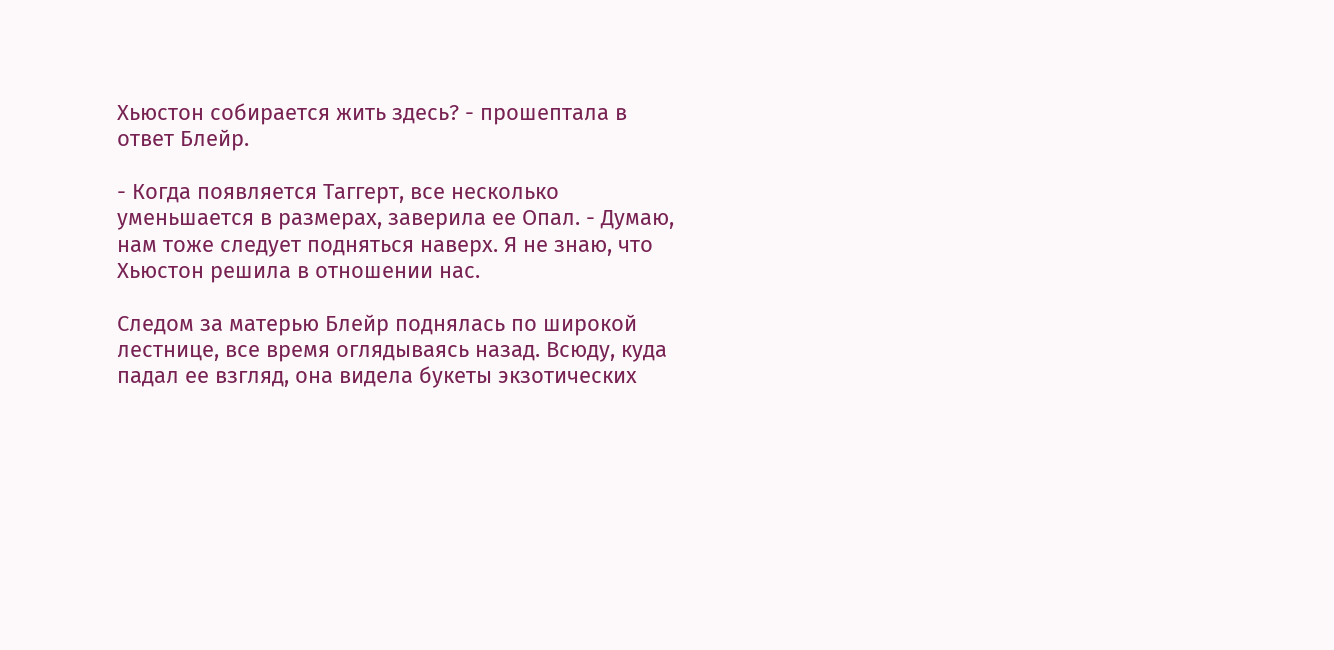Хьюстон собирается жить здесь? - прошептала в ответ Блейр.

- Когда появляется Таггерт, все несколько уменьшается в размерах, заверила ее Опал. - Думаю, нам тоже следует подняться наверх. Я не знаю, что Хьюстон решила в отношении нас.

Следом за матерью Блейр поднялась по широкой лестнице, все время оглядываясь назад. Всюду, куда падал ее взгляд, она видела букеты экзотических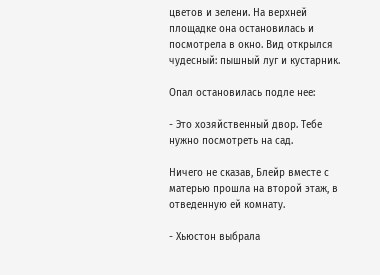цветов и зелени. На верхней площадке она остановилась и посмотрела в окно. Вид открылся чудесный: пышный луг и кустарник.

Опал остановилась подле нее:

- Это хозяйственный двор. Тебе нужно посмотреть на сад.

Ничего не сказав, Блейр вместе с матерью прошла на второй этаж, в отведенную ей комнату.

- Хьюстон выбрала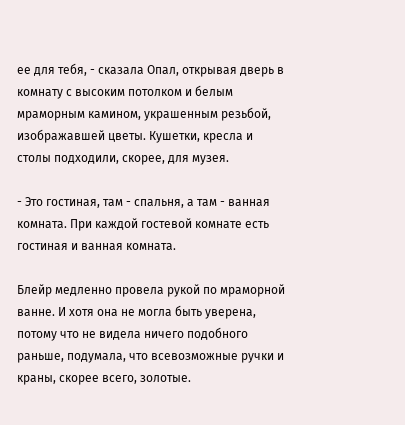ее для тебя, - сказала Опал, открывая дверь в комнату с высоким потолком и белым мраморным камином, украшенным резьбой, изображавшей цветы. Кушетки, кресла и столы подходили, скорее, для музея.

- Это гостиная, там - спальня, а там - ванная комната. При каждой гостевой комнате есть гостиная и ванная комната.

Блейр медленно провела рукой по мраморной ванне. И хотя она не могла быть уверена, потому что не видела ничего подобного раньше, подумала, что всевозможные ручки и краны, скорее всего, золотые.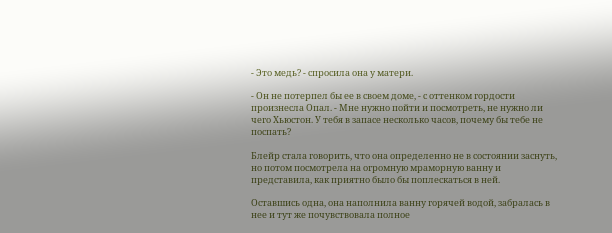- Это медь? - спросила она у матери.

- Он не потерпел бы ее в своем доме, - с оттенком гордости произнесла Опал. - Мне нужно пойти и посмотреть, не нужно ли чего Хьюстон. У тебя в запасе несколько часов, почему бы тебе не поспать?

Блейр стала говорить, что она определенно не в состоянии заснуть, но потом посмотрела на огромную мраморную ванну и представила, как приятно было бы поплескаться в ней.

Оставшись одна, она наполнила ванну горячей водой, забралась в нее и тут же почувствовала полное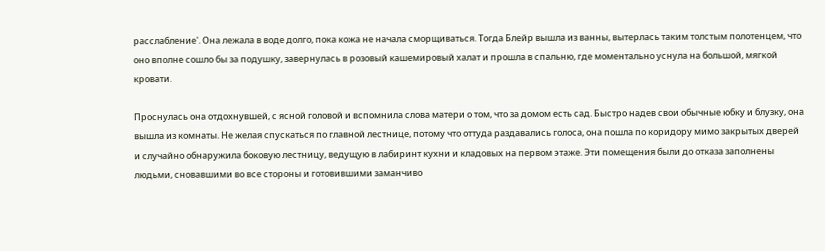расслабление'. Она лежала в воде долго, пока кожа не начала сморщиваться. Тогда Блейр вышла из ванны, вытерлась таким толстым полотенцем, что оно вполне сошло бы за подушку, завернулась в розовый кашемировый халат и прошла в спальню, где моментально уснула на большой, мягкой кровати.

Проснулась она отдохнувшей, с ясной головой и вспомнила слова матери о том, что за домом есть сад. Быстро надев свои обычные юбку и блузку, она вышла из комнаты. Не желая спускаться по главной лестнице, потому что оттуда раздавались голоса, она пошла по коридору мимо закрытых дверей и случайно обнаружила боковую лестницу, ведущую в лабиринт кухни и кладовых на первом этаже. Эти помещения были до отказа заполнены людьми, сновавшими во все стороны и готовившими заманчиво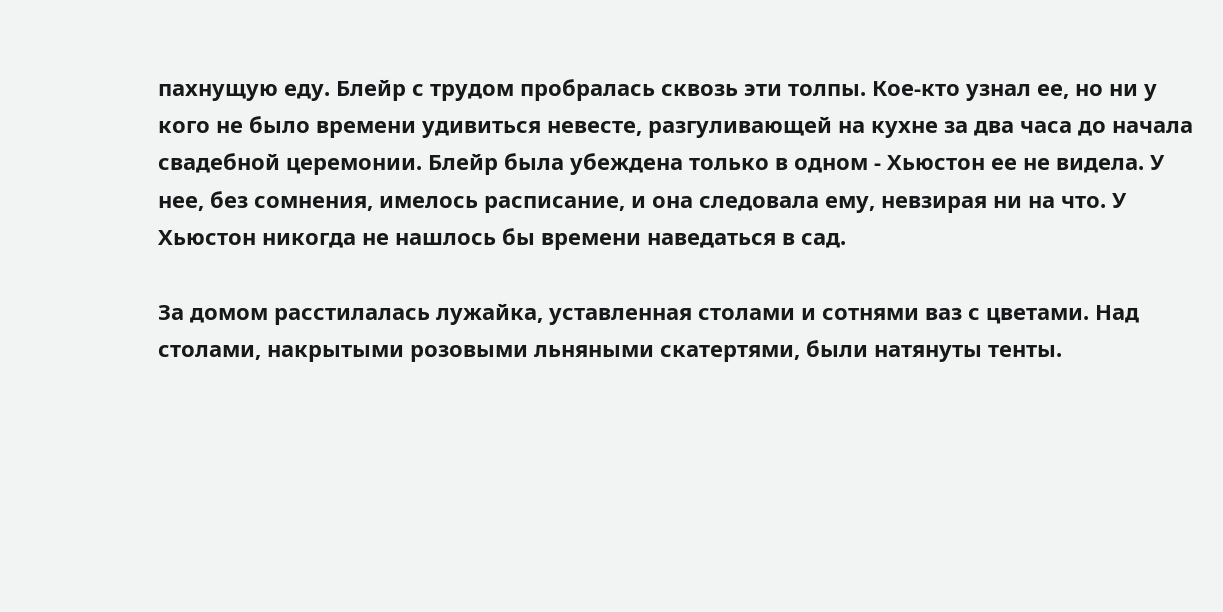пахнущую еду. Блейр с трудом пробралась сквозь эти толпы. Кое-кто узнал ее, но ни у кого не было времени удивиться невесте, разгуливающей на кухне за два часа до начала свадебной церемонии. Блейр была убеждена только в одном - Хьюстон ее не видела. У нее, без сомнения, имелось расписание, и она следовала ему, невзирая ни на что. У Хьюстон никогда не нашлось бы времени наведаться в сад.

За домом расстилалась лужайка, уставленная столами и сотнями ваз с цветами. Над столами, накрытыми розовыми льняными скатертями, были натянуты тенты.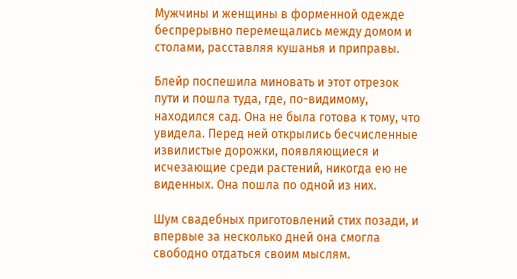Мужчины и женщины в форменной одежде беспрерывно перемещались между домом и столами, расставляя кушанья и приправы.

Блейр поспешила миновать и этот отрезок пути и пошла туда, где, по-видимому, находился сад. Она не была готова к тому, что увидела. Перед ней открылись бесчисленные извилистые дорожки, появляющиеся и исчезающие среди растений, никогда ею не виденных. Она пошла по одной из них.

Шум свадебных приготовлений стих позади, и впервые за несколько дней она смогла свободно отдаться своим мыслям.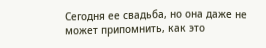Сегодня ее свадьба, но она даже не может припомнить, как это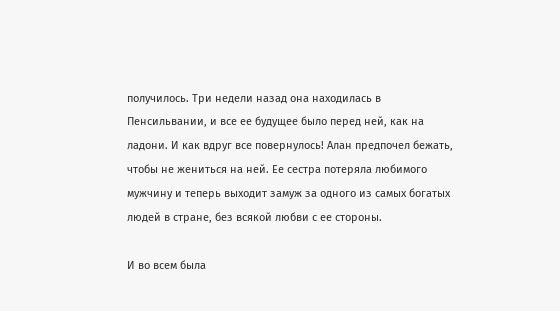получилось. Три недели назад она находилась в Пенсильвании, и все ее будущее было перед ней, как на ладони. И как вдруг все повернулось! Алан предпочел бежать, чтобы не жениться на ней. Ее сестра потеряла любимого мужчину и теперь выходит замуж за одного из самых богатых людей в стране, без всякой любви с ее стороны.

И во всем была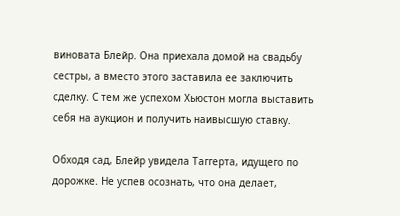виновата Блейр. Она приехала домой на свадьбу сестры, а вместо этого заставила ее заключить сделку. С тем же успехом Хьюстон могла выставить себя на аукцион и получить наивысшую ставку.

Обходя сад, Блейр увидела Таггерта, идущего по дорожке. Не успев осознать, что она делает,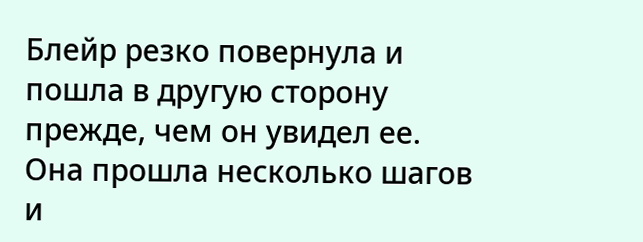Блейр резко повернула и пошла в другую сторону прежде, чем он увидел ее. Она прошла несколько шагов и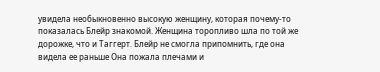увидела необыкновенно высокую женщину, которая почему-то показалась Блейр знакомой. Женщина торопливо шла по той же дорожке, что и Таггерт. Блейр не смогла припомнить, где она видела ее раньше Она пожала плечами и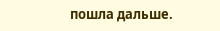пошла дальше.